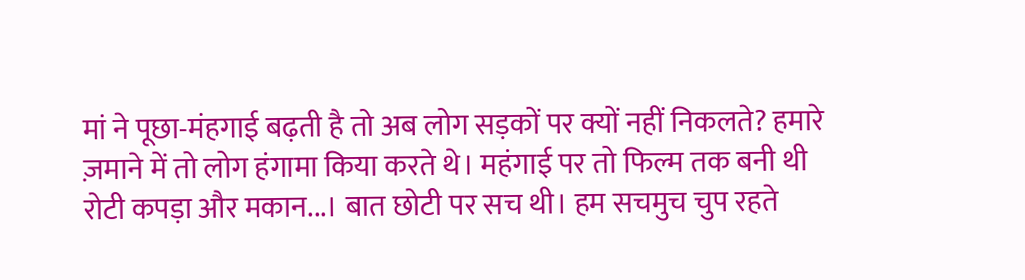मां ने पूछा-मंहगाई बढ़ती है तो अब लोग सड़कों पर क्यों नहीं निकलते? हमारे ज़माने में तो लोग हंगामा किया करते थे। महंगाई पर तो फिल्म तक बनी थी रोटी कपड़ा और मकान...। बात छोटी पर सच थी। हम सचमुच चुप रहते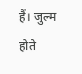हैं। जुल्म होते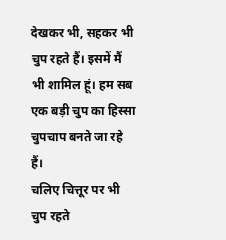देखकर भी, सहकर भी चुप रहते हैं। इसमें मैं भी शामिल हूं। हम सब एक बड़ी चुप का हिस्सा चुपचाप बनते जा रहे हैं।
चलिए चित्तूर पर भी चुप रहते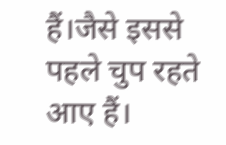हैं।जैसे इससे पहले चुप रहते आए हैं।